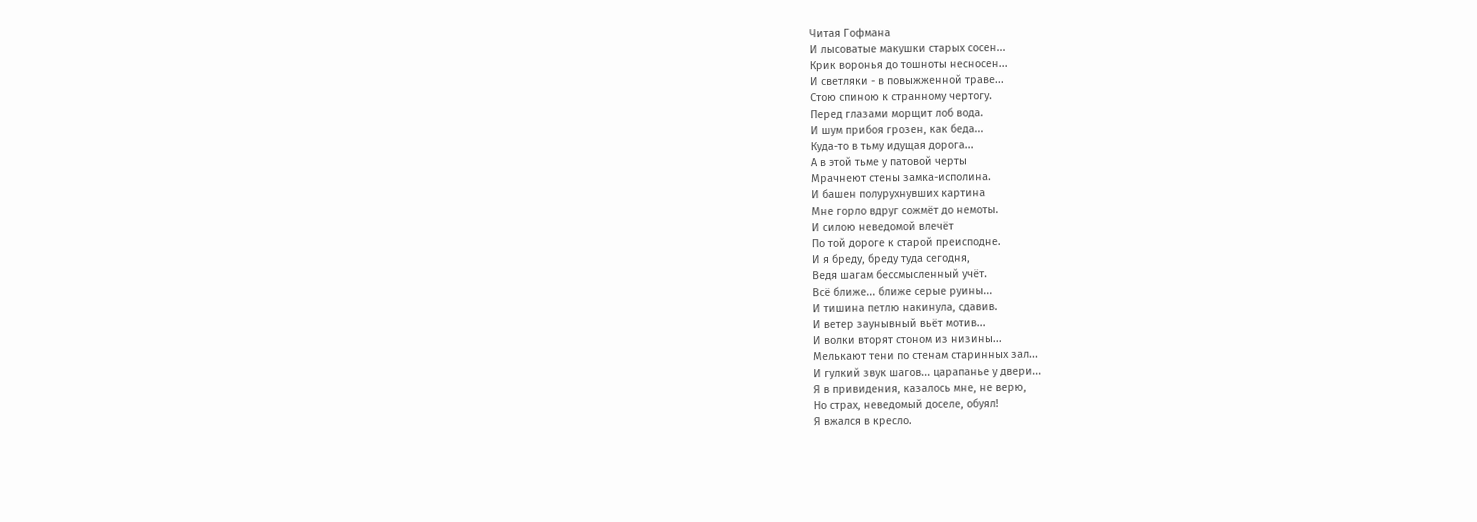Читая Гофмана
И лысоватые макушки старых сосен...
Крик воронья до тошноты несносен...
И светляки - в повыжженной траве...
Стою спиною к странному чертогу.
Перед глазами морщит лоб вода.
И шум прибоя грозен, как беда...
Куда-то в тьму идущая дорога...
А в этой тьме у патовой черты
Мрачнеют стены замка-исполина.
И башен полурухнувших картина
Мне горло вдруг сожмёт до немоты.
И силою неведомой влечёт
По той дороге к старой преисподне.
И я бреду, бреду туда сегодня,
Ведя шагам бессмысленный учёт.
Всё ближе... ближе серые руины...
И тишина петлю накинула, сдавив.
И ветер заунывный вьёт мотив...
И волки вторят стоном из низины...
Мелькают тени по стенам старинных зал...
И гулкий звук шагов... царапанье у двери...
Я в привидения, казалось мне, не верю,
Но страх, неведомый доселе, обуял!
Я вжался в кресло.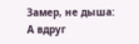Замер, не дыша:
А вдруг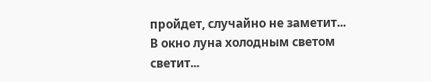пройдет, случайно не заметит...
В окно луна холодным светом светит...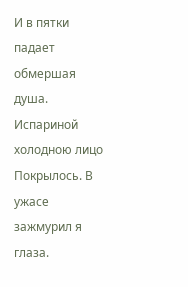И в пятки падает обмершая душа.
Испариной холодною лицо
Покрылось. В ужасе зажмурил я глаза.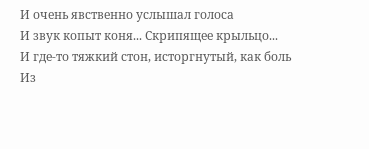И очень явственно услышал голоса
И звук копыт коня... Скрипящее крыльцо...
И где-то тяжкий стон, исторгнутый, как боль
Из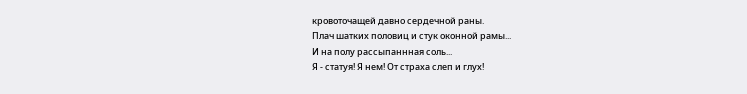кровоточащей давно сердечной раны.
Плач шатких половиц и стук оконной рамы...
И на полу рассыпаннная соль...
Я - статуя! Я нем! От страха слеп и глух!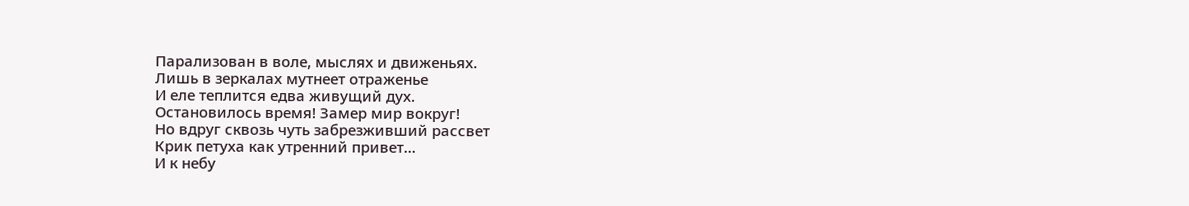Парализован в воле, мыслях и движеньях.
Лишь в зеркалах мутнеет отраженье
И еле теплится едва живущий дух.
Остановилось время! Замер мир вокруг!
Но вдруг сквозь чуть забрезживший рассвет
Крик петуха как утренний привет...
И к небу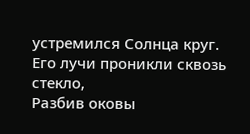устремился Солнца круг.
Его лучи проникли сквозь стекло,
Разбив оковы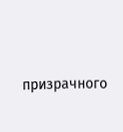призрачного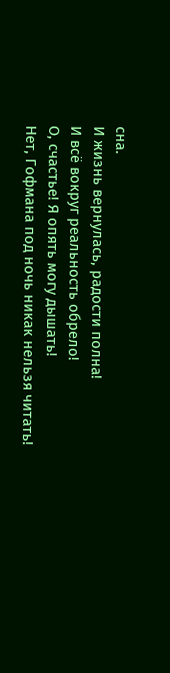сна.
И жизнь вернулась, радости полна!
И всё вокруг реальность обрело!
О, счастье! Я опять могу дышать!
Нет, Гофмана под ночь никак нельзя читать!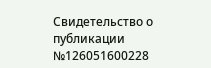Свидетельство о публикации №126051600228